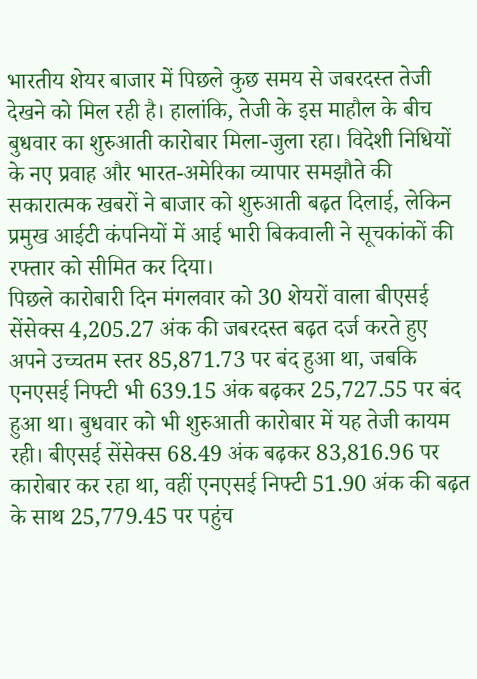भारतीय शेयर बाजार में पिछले कुछ समय से जबरदस्त तेजी देखने को मिल रही है। हालांकि, तेजी के इस माहौल के बीच बुधवार का शुरुआती कारोबार मिला-जुला रहा। विदेशी निधियों के नए प्रवाह और भारत-अमेरिका व्यापार समझौते की सकारात्मक खबरों ने बाजार को शुरुआती बढ़त दिलाई, लेकिन प्रमुख आईटी कंपनियों में आई भारी बिकवाली ने सूचकांकों की रफ्तार को सीमित कर दिया।
पिछले कारोबारी दिन मंगलवार को 30 शेयरों वाला बीएसई सेंसेक्स 4,205.27 अंक की जबरदस्त बढ़त दर्ज करते हुए अपने उच्चतम स्तर 85,871.73 पर बंद हुआ था, जबकि एनएसई निफ्टी भी 639.15 अंक बढ़कर 25,727.55 पर बंद हुआ था। बुधवार को भी शुरुआती कारोबार में यह तेजी कायम रही। बीएसई सेंसेक्स 68.49 अंक बढ़कर 83,816.96 पर कारोबार कर रहा था, वहीं एनएसई निफ्टी 51.90 अंक की बढ़त के साथ 25,779.45 पर पहुंच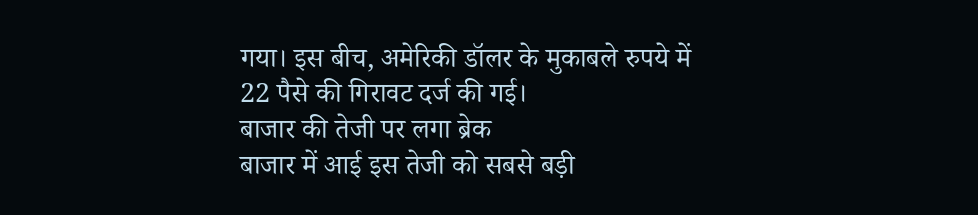गया। इस बीच, अमेरिकी डॉलर के मुकाबले रुपये में 22 पैसे की गिरावट दर्ज की गई।
बाजार की तेजी पर लगा ब्रेक
बाजार में आई इस तेजी को सबसे बड़ी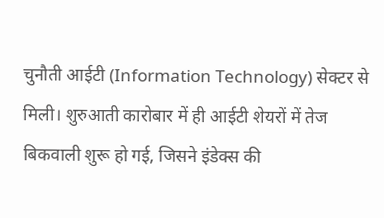चुनौती आईटी (Information Technology) सेक्टर से मिली। शुरुआती कारोबार में ही आईटी शेयरों में तेज बिकवाली शुरू हो गई, जिसने इंडेक्स की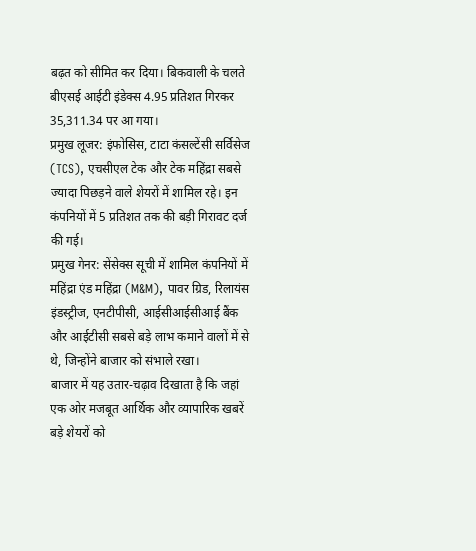बढ़त को सीमित कर दिया। बिकवाली के चलते बीएसई आईटी इंडेक्स 4.95 प्रतिशत गिरकर 35,311.34 पर आ गया।
प्रमुख लूजर: इंफोसिस, टाटा कंसल्टेंसी सर्विसेज (TCS), एचसीएल टेक और टेक महिंद्रा सबसे ज्यादा पिछड़ने वाले शेयरों में शामिल रहे। इन कंपनियों में 5 प्रतिशत तक की बड़ी गिरावट दर्ज की गई।
प्रमुख गेनर: सेंसेक्स सूची में शामिल कंपनियों में महिंद्रा एंड महिंद्रा (M&M), पावर ग्रिड, रिलायंस इंडस्ट्रीज, एनटीपीसी, आईसीआईसीआई बैंक और आईटीसी सबसे बड़े लाभ कमाने वालों में से थे, जिन्होंने बाजार को संभाले रखा।
बाजार में यह उतार-चढ़ाव दिखाता है कि जहां एक ओर मजबूत आर्थिक और व्यापारिक खबरें बड़े शेयरों को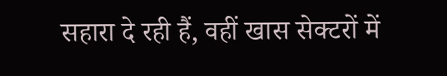सहारा दे रही हैं, वहीं खास सेक्टरों में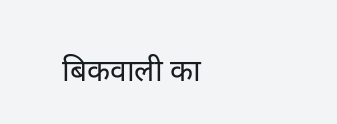बिकवाली का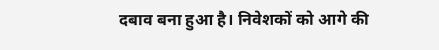दबाव बना हुआ है। निवेशकों को आगे की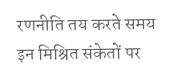रणनीति तय करते समय इन मिश्रित संकेतों पर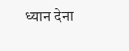ध्यान देना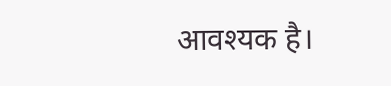आवश्यक है।